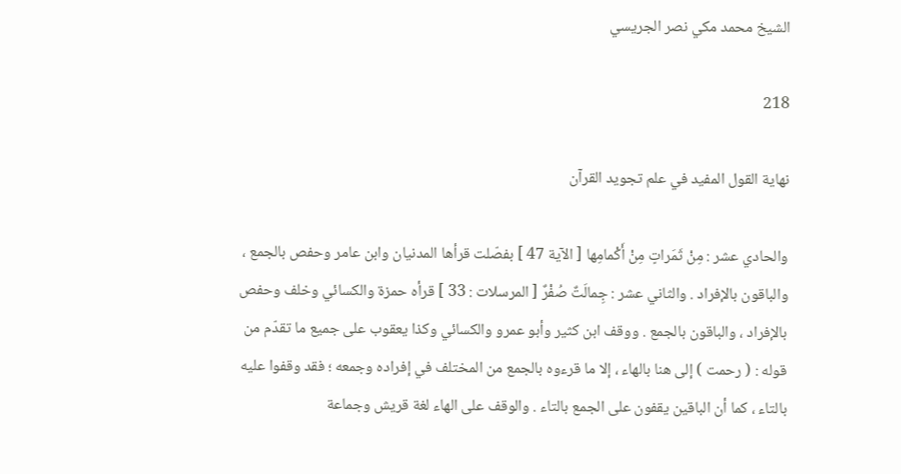الشيخ محمد مكي نصر الجريسي

218

نهاية القول المفيد في علم تجويد القرآن

والحادي عشر : مِنْ ثَمَراتٍ مِنْ أَكْمامِها [ الآية 47 ] بفصّلت قرأها المدنيان وابن عامر وحفص بالجمع ، والباقون بالإفراد . والثاني عشر : جِمالَتٌ صُفْرٌ [ المرسلات : 33 ] قرأه حمزة والكسائي وخلف وحفص بالإفراد ، والباقون بالجمع . ووقف ابن كثير وأبو عمرو والكسائي وكذا يعقوب على جميع ما تقدّم من قوله : ( رحمت ) إلى هنا بالهاء ، إلا ما قرءوه بالجمع من المختلف في إفراده وجمعه ؛ فقد وقفوا عليه بالتاء ، كما أن الباقين يقفون على الجمع بالتاء . والوقف على الهاء لغة قريش وجماعة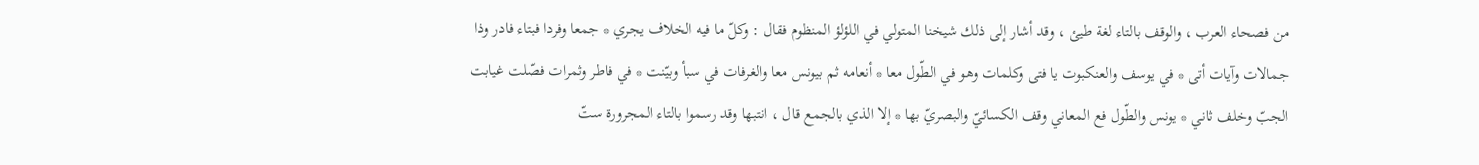من فصحاء العرب ، والوقف بالتاء لغة طيئ ، وقد أشار إلى ذلك شيخنا المتولي في اللؤلؤ المنظوم فقال : وكلّ ما فيه الخلاف يجري * جمعا وفردا فبتاء فادر وذا جمالات وآيات أتى * في يوسف والعنكبوت يا فتى وكلمات وهو في الطّول معا * أنعامه ثم بيونس معا والغرفات في سبأ وبيّنت * في فاطر وثمرات فصّلت غيابت الجبّ وخلف ثاني * يونس والطّول فع المعاني وقف الكسائيّ والبصريّ بها * إلا الذي بالجمع قال ، انتبها وقد رسموا بالتاء المجرورة ستّ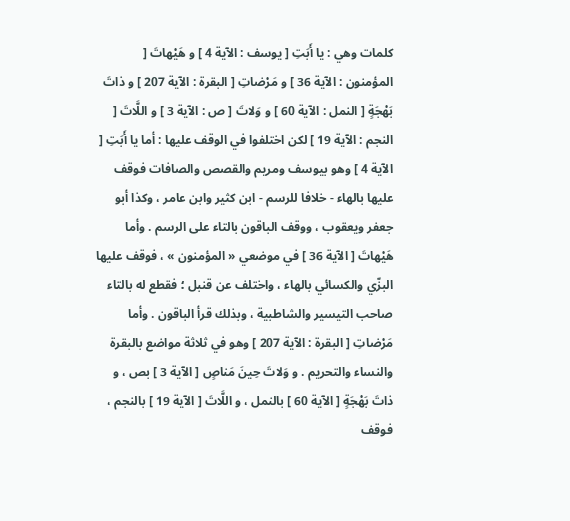كلمات وهي : يا أَبَتِ [ يوسف : الآية 4 ] و هَيْهاتَ [ المؤمنون : الآية 36 ] و مَرْضاتِ [ البقرة : الآية 207 ] و ذاتَ بَهْجَةٍ [ النمل : الآية 60 ] و وَلاتَ [ ص : الآية 3 ] و اللَّاتَ [ النجم : الآية 19 ] لكن اختلفوا في الوقف عليها : أما يا أَبَتِ [ الآية 4 ] وهو بيوسف ومريم والقصص والصافات فوقف عليها بالهاء - خلافا للرسم - ابن كثير وابن عامر ، وكذا أبو جعفر ويعقوب ، ووقف الباقون بالتاء على الرسم . وأما هَيْهاتَ [ الآية 36 ] في موضعي « المؤمنون » ، فوقف عليها البزّي والكسائي بالهاء ، واختلف عن قنبل ؛ فقطع له بالتاء صاحب التيسير والشاطبية ، وبذلك قرأ الباقون . وأما مَرْضاتِ [ البقرة : الآية 207 ] وهو في ثلاثة مواضع بالبقرة والنساء والتحريم . و وَلاتَ حِينَ مَناصٍ [ الآية 3 ] بص ، و ذاتَ بَهْجَةٍ [ الآية 60 ] بالنمل ، و اللَّاتَ [ الآية 19 ] بالنجم ، فوقف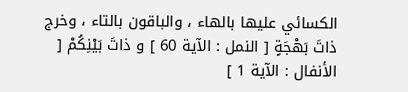الكسائي عليها بالهاء ، والباقون بالتاء ، وخرج ذاتَ بَهْجَةٍ [ النمل : الآية 60 ] و ذاتَ بَيْنِكُمْ [ الأنفال : الآية 1 ]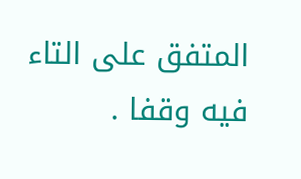المتفق على التاء فيه وقفا .